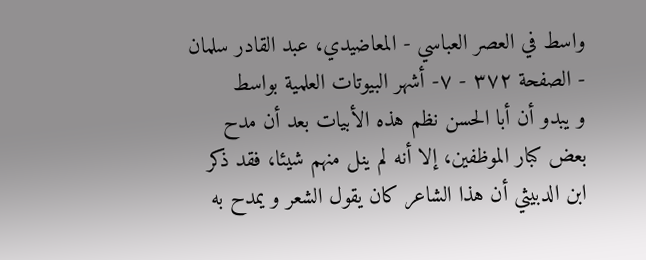واسط في العصر العباسي - المعاضيدي، عبد القادر سلمان - الصفحة ٣٧٢ - ٧- أشهر البيوتات العلمية بواسط
و يبدو أن أبا الحسن نظم هذه الأبيات بعد أن مدح بعض كبار الموظفين، إلا أنه لم ينل منهم شيئا، فقد ذكر ابن الدبيثي أن هذا الشاعر كان يقول الشعر و يمدح به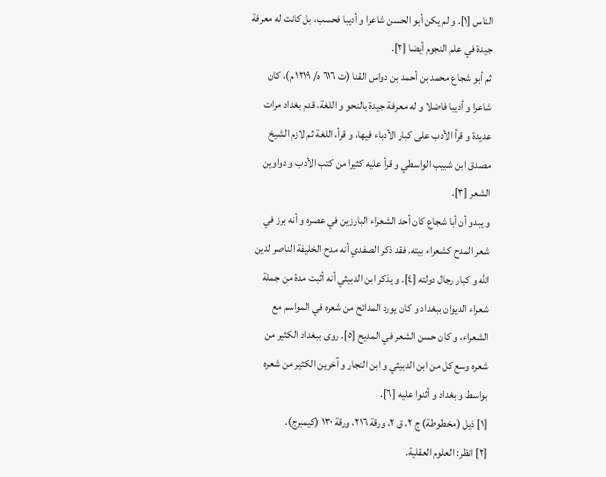الناس [١]. و لم يكن أبو الحسن شاعرا و أديبا فحسب، بل كانت له معرفة جيدة في علم النجوم أيضا [٢].
ثم أبو شجاع محمد بن أحمد بن دواس القنا (ت ٦١٦ ه/ ١٢١٩ م)، كان شاعرا و أديبا فاضلا و له معرفة جيدة بالنحو و اللغة، قدم بغداد مرات عديدة و قرأ الأدب على كبار الأدباء فيها، و قرأ، اللغة ثم لازم الشيخ مصدق ابن شبيب الواسطي و قرأ عليه كثيرا من كتب الأدب و دواوين الشعر [٣].
و يبدو أن أبا شجاع كان أحد الشعراء البارزين في عصره و أنه برز في شعر المدح كشعراء بيته. فقد ذكر الصفدي أنه مدح الخليفة الناصر لدين اللّه و كبار رجال دولته [٤]. و يذكر ابن الدبيثي أنه أثبت مدة من جملة شعراء الديوان ببغداد و كان يورد المدائح من شعره في المواسم مع الشعراء، و كان حسن الشعر في المديح [٥]. روى ببغداد الكثير من شعره وسع كل من ابن الدبيثي و ابن النجار و آخرين الكثير من شعره بواسط و بغداد و أثنوا عليه [٦].
[١] ذيل (مخطوطة) ج ٢، ق ٢، ورقة ٢١٦، ورقة ١٣٠ (كيمبرج).
[٢] انظر: العلوم العقلية.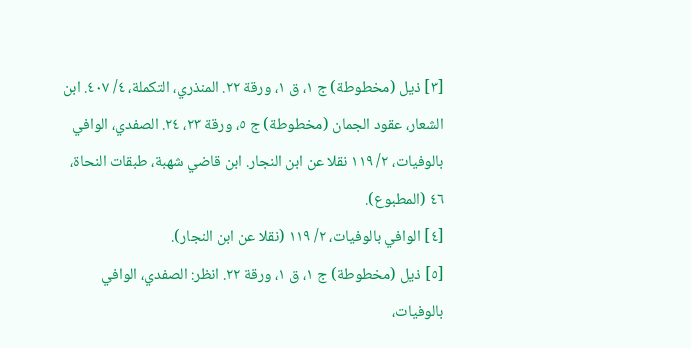[٣] ذيل (مخطوطة) ج ١، ق ١، ورقة ٢٢. المنذري، التكملة، ٤/ ٤٠٧. ابن الشعار، عقود الجمان (مخطوطة) ج ٥، ورقة ٢٣، ٢٤. الصفدي، الوافي بالوفيات، ٢/ ١١٩ نقلا عن ابن النجار. ابن قاضي شهبة، طبقات النحاة، ٤٦ (المطبوع).
[٤] الوافي بالوفيات، ٢/ ١١٩ (نقلا عن ابن النجار).
[٥] ذيل (مخطوطة) ج ١، ق ١، ورقة ٢٢. انظر: الصفدي، الوافي بالوفيات،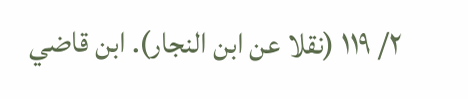٢/ ١١٩ (نقلا عن ابن النجار). ابن قاضي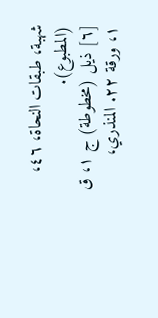شهبة، طبقات النحاة، ٤٦، (المطبوع).
[٦] ذيل (مخطوطة) ج ١، ق ١، ورقة ٢٢. المنذري،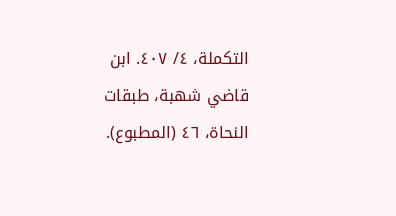التكملة، ٤/ ٤٠٧. ابن قاضي شهبة، طبقات النحاة، ٤٦ (المطبوع).